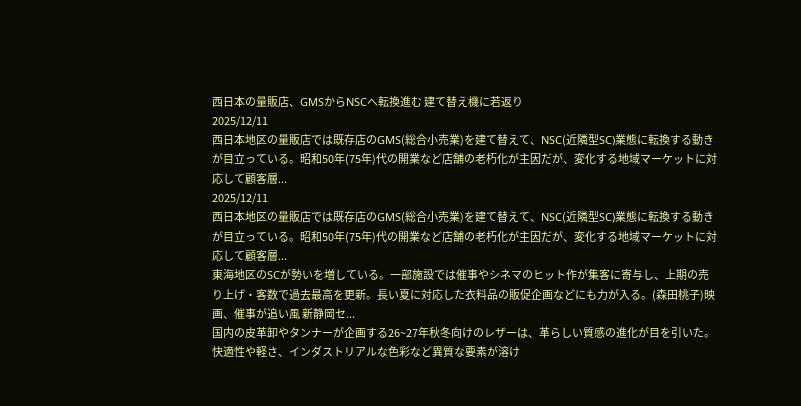西日本の量販店、GMSからNSCへ転換進む 建て替え機に若返り
2025/12/11
西日本地区の量販店では既存店のGMS(総合小売業)を建て替えて、NSC(近隣型SC)業態に転換する動きが目立っている。昭和50年(75年)代の開業など店舗の老朽化が主因だが、変化する地域マーケットに対応して顧客層...
2025/12/11
西日本地区の量販店では既存店のGMS(総合小売業)を建て替えて、NSC(近隣型SC)業態に転換する動きが目立っている。昭和50年(75年)代の開業など店舗の老朽化が主因だが、変化する地域マーケットに対応して顧客層...
東海地区のSCが勢いを増している。一部施設では催事やシネマのヒット作が集客に寄与し、上期の売り上げ・客数で過去最高を更新。長い夏に対応した衣料品の販促企画などにも力が入る。(森田桃子)映画、催事が追い風 新静岡セ...
国内の皮革卸やタンナーが企画する26~27年秋冬向けのレザーは、革らしい質感の進化が目を引いた。快適性や軽さ、インダストリアルな色彩など異質な要素が溶け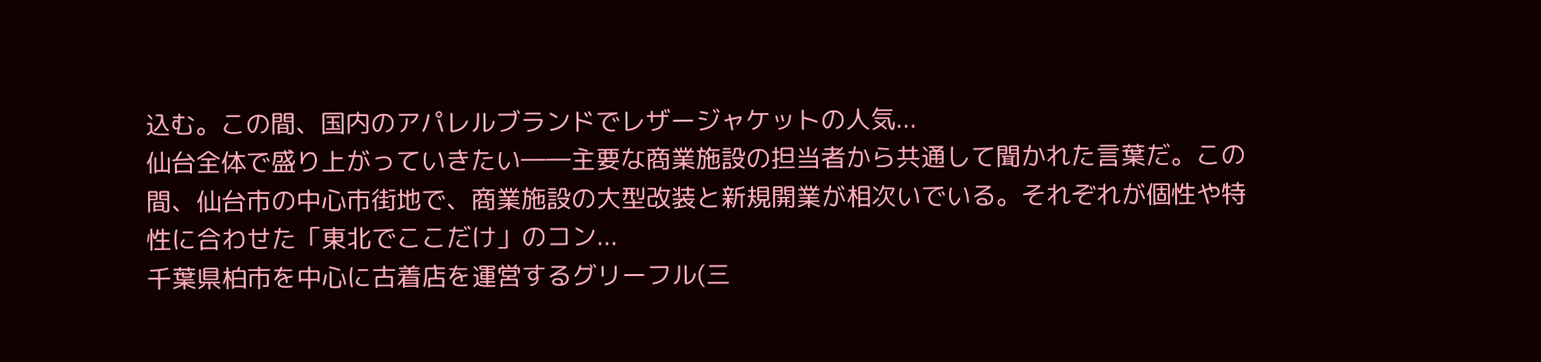込む。この間、国内のアパレルブランドでレザージャケットの人気...
仙台全体で盛り上がっていきたい――主要な商業施設の担当者から共通して聞かれた言葉だ。この間、仙台市の中心市街地で、商業施設の大型改装と新規開業が相次いでいる。それぞれが個性や特性に合わせた「東北でここだけ」のコン...
千葉県柏市を中心に古着店を運営するグリーフル(三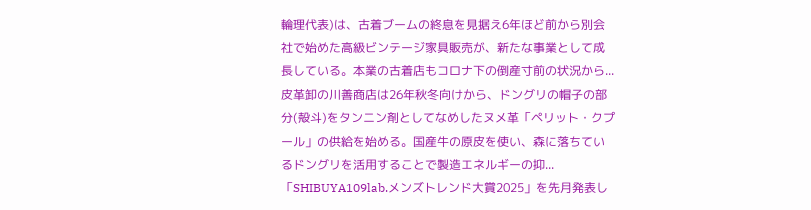輪理代表)は、古着ブームの終息を見据え6年ほど前から別会社で始めた高級ビンテージ家具販売が、新たな事業として成長している。本業の古着店もコロナ下の倒産寸前の状況から...
皮革卸の川善商店は26年秋冬向けから、ドングリの帽子の部分(殻斗)をタンニン剤としてなめしたヌメ革「ペリット・クプール」の供給を始める。国産牛の原皮を使い、森に落ちているドングリを活用することで製造エネルギーの抑...
「SHIBUYA109lab.メンズトレンド大賞2025」を先月発表し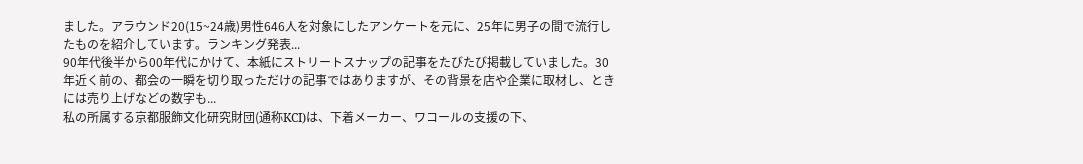ました。アラウンド20(15~24歳)男性646人を対象にしたアンケートを元に、25年に男子の間で流行したものを紹介しています。ランキング発表...
90年代後半から00年代にかけて、本紙にストリートスナップの記事をたびたび掲載していました。30年近く前の、都会の一瞬を切り取っただけの記事ではありますが、その背景を店や企業に取材し、ときには売り上げなどの数字も...
私の所属する京都服飾文化研究財団(通称KCI)は、下着メーカー、ワコールの支援の下、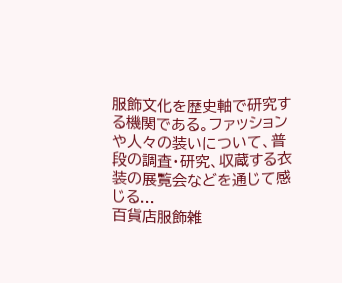服飾文化を歴史軸で研究する機関である。ファッションや人々の装いについて、普段の調査・研究、収蔵する衣装の展覧会などを通じて感じる...
百貨店服飾雑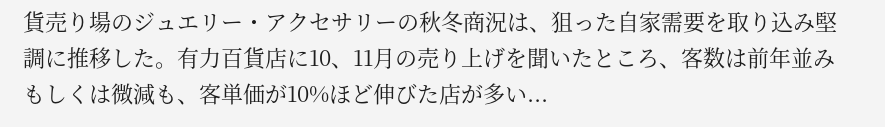貨売り場のジュエリー・アクセサリーの秋冬商況は、狙った自家需要を取り込み堅調に推移した。有力百貨店に10、11月の売り上げを聞いたところ、客数は前年並みもしくは微減も、客単価が10%ほど伸びた店が多い...